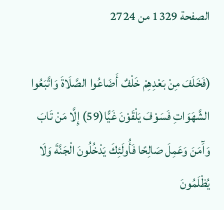الصفحة 1329 من 2724

(فَخَلَفَ مِنْ بَعْدِهِمْ خَلْفٌ أَضَاعُوا الصَّلَاةَ وَاتَّبَعُوا الشَّهَوَاتِ فَسَوْفَ يَلْقَوْنَ غَيًّا(59) إِلَّا مَنْ تَابَ وَآَمَنَ وَعَمِلَ صَالِحًا فَأُولَئِكَ يَدْخُلُونَ الْجَنَّةَ وَلَا يُظْلَمُونَ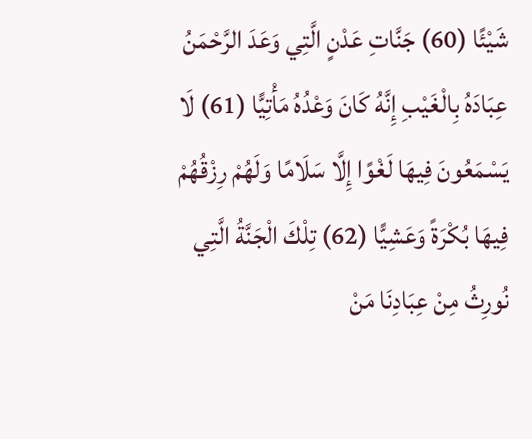شَيْئًا (60) جَنَّاتِ عَدْنٍ الَّتِي وَعَدَ الرَّحْمَنُ عِبَادَهُ بِالْغَيْبِ إِنَّهُ كَانَ وَعْدُهُ مَأْتِيًّا (61) لَا يَسْمَعُونَ فِيهَا لَغْوًا إِلَّا سَلَامًا وَلَهُمْ رِزْقُهُمْ فِيهَا بُكْرَةً وَعَشِيًّا (62) تِلْكَ الْجَنَّةُ الَّتِي نُورِثُ مِنْ عِبَادِنَا مَنْ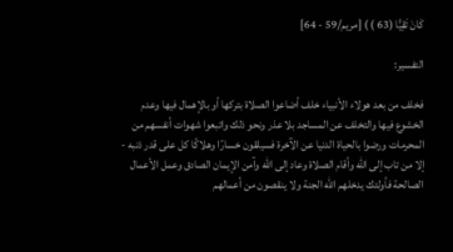كَانَ تَقِيًّا (63 ) ) [مريم/59 - 64]

التفسير:

فخلف من بعد هولاء الأنبياء خلف أضاعوا الصلاة بتركها أو بالإهمال فيها وعدم الخشوع فيها والتخلف عن المساجد بلا عذر ونحو ذلك واتبعوا شهوات أنفسهم من المحرمات ورضوا بالحياة الدنيا عن الآخرة فسيلقون خسارًا وهلاكًا كل على قدر ذنبه - إلا من تاب إلى الله وأقام الصلاة وعاد إلى الله وآمن الإيمان الصادق وعمل الأعمال الصالحة فأولئك يدخلهم الله الجنة ولا ينقصون من أعمالهم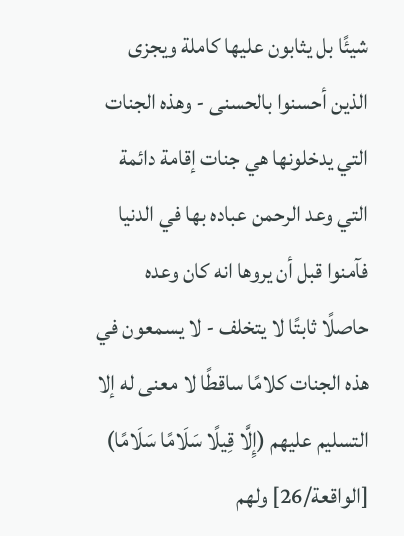شيئًا بل يثابون عليها كاملة ويجزى الذين أحسنوا بالحسنى - وهذه الجنات التي يدخلونها هي جنات إقامة دائمة التي وعد الرحمن عباده بها في الدنيا فآمنوا قبل أن يروها انه كان وعده حاصلًا ثابتًا لا يتخلف - لا يسمعون في هذه الجنات كلامًا ساقطًا لا معنى له إلا التسليم عليهم (إِلَّا قِيلًا سَلَامًا سَلَامًا) [الواقعة/26] ولهم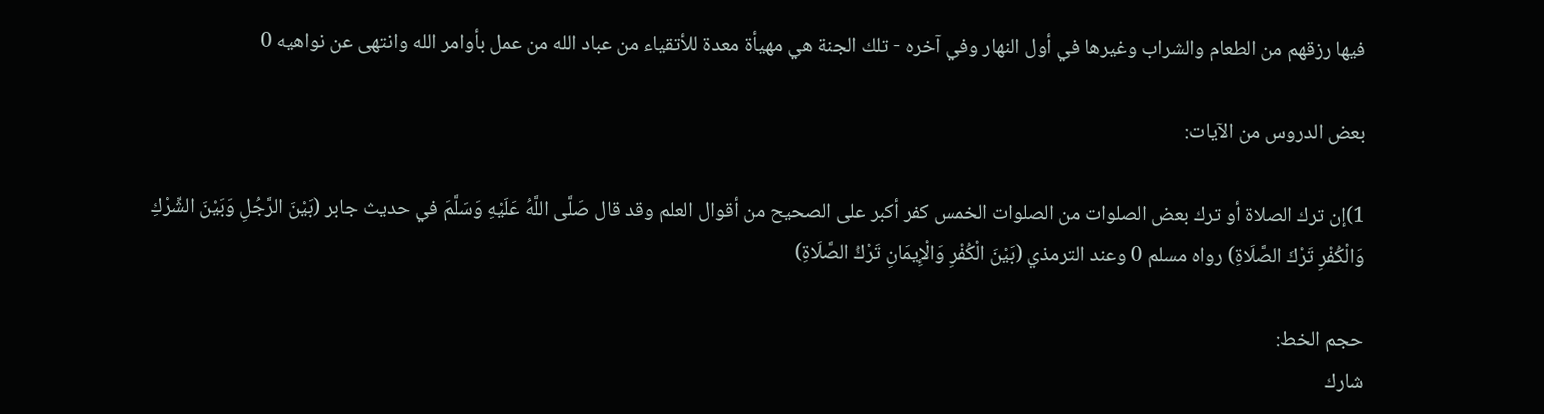فيها رزقهم من الطعام والشراب وغيرها في أول النهار وفي آخره - تلك الجنة هي مهيأة معدة للأتقياء من عباد الله من عمل بأوامر الله وانتهى عن نواهيه 0

بعض الدروس من الآيات:

1)إن ترك الصلاة أو ترك بعض الصلوات من الصلوات الخمس كفر أكبر على الصحيح من أقوال العلم وقد قال صَلَّى اللَّهُ عَلَيْهِ وَسَلَّمَ في حديث جابر (بَيْنَ الرَّجُلِ وَبَيْنَ الشِّرْكِ وَالْكُفْرِ تَرْكَ الصَّلَاةِ) رواه مسلم 0 وعند الترمذي (بَيْنَ الْكُفْرِ وَالْإِيمَانِ تَرْكُ الصَّلَاةِ)

حجم الخط:
شارك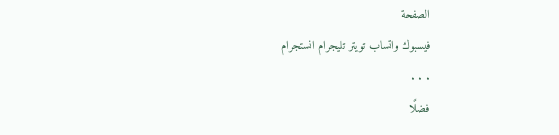الصفحة
فيسبوك واتساب تويتر تليجرام انستجرام
. . .
فضلًا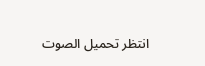انتظر تحميل الصوت